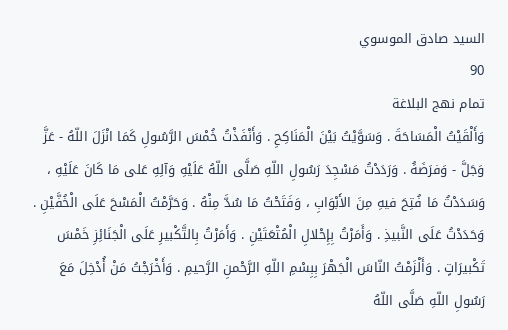السيد صادق الموسوي
90
تمام نهج البلاغة
وَأَلْقَيْتُ الْمَسَاحَةَ . وَسَوَّيْتُ بَيْنَ الْمَنَاكِحِ . وَأَنْفَذْتُ خُمْسَ الرَّسُولِ كَمَا انْزَلَ اللّهُ - عَزَّ وَجَلَّ - وَفرَضَهَُ . وَرَدَدْتُ مَسْجِدَ رَسُولِ اللّهِ صَلَّى اللّهُ عَلَيْهِ وَآلِهِ عَلى مَا كَانَ عَلَيْهِ ، وَسَدَدْتُ مَا فُتِحَ فيهِ مِنَ الأَبْوَابِ ، وَفَتَحْتُ مَا سُدَّ مِنْهُ . وَحَرَّمْتُ الْمَسْحَ عَلَى الْخُفَّيْنِ . وَحَدَدْتُ عَلَى النَّبيذِ . وَأَمَرْتُ بِإِحْلالِ الْمُتْعَتَيْنِ . وَأَمَرْتُ بِالتَّكْبيرِ عَلَى الْجَنَائِزِ خَمْسَ تَكْبيرَاتٍ . وَأَلْزَمْتُ النّاسَ الْجَهْرَ بِبِسْمِ اللّهِ الرَّحْمنِ الرَّحيمِ . وَأَخْرَجْتُ مَنْ أُدْخِلَ مَعَ رَسُولِ اللّهِ صَلَّى اللّهُ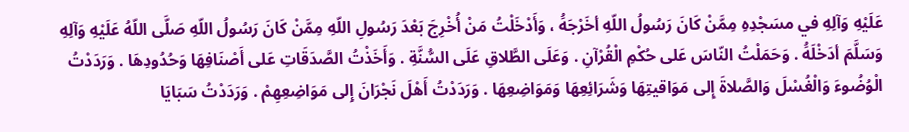عَلَيْهِ وَآلِهِ في مسَجْدِهِ مِمَّنْ كَانَ رَسُولُ اللّهِ أخَرْجَهَُ ، وَأَدْخَلْتُ مَنْ أُخْرِجَ بَعْدَ رَسُولِ اللّهِ مِمَّنْ كَانَ رَسُولُ اللّهِ صَلَّى اللّهُ عَلَيْهِ وَآلِهِ وَسَلَّمَ أدَخْلَهَُ . وَحَمَلْتُ النّاسَ عَلى حُكْمِ الْقُرْآنِ . وَعَلَى الطَّلاقِ عَلَى السُّنَّةِ . وَأَخَذْتُ الصَّدَقَاتِ عَلى أَصْنَافِهَا وَحُدُودِهَا . وَرَدَدْتُ الْوُضُوءَ وَالْغُسْلَ وَالصَّلاةَ إِلى مَوَاقيتِهَا وَشَرَائِعِهَا وَمَوَاضِعِهَا . وَرَدَدْتُ أَهْلَ نَجْرَانَ إِلى مَوَاضِعِهِمْ . وَرَدَدْتُ سَبَايَا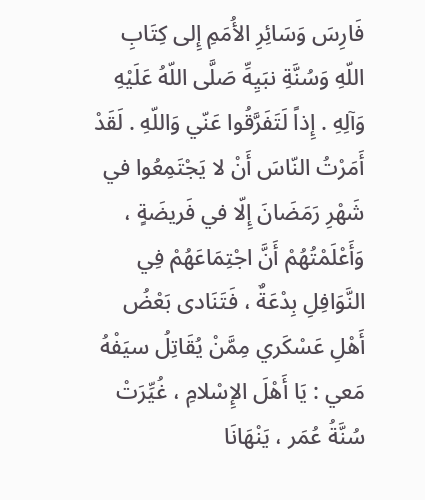فَارِسَ وَسَائِرِ الأُمَمِ إِلى كِتَابِ اللّهِ وَسُنَّةِ نبَيِهِّ صَلَّى اللّهُ عَلَيْهِ وَآلِهِ . إِذاً لَتَفَرَّقُوا عَنّي وَاللّهِ . لَقَدْ أَمَرْتُ النّاسَ أَنْ لا يَجْتَمِعُوا في شَهْرِ رَمَضَانَ إِلّا في فَريضَةٍ ، وَأَعْلَمْتُهُمْ أَنَّ اجْتِمَاعَهُمْ فِي النَّوَافِلِ بِدْعَةٌ ، فَتَنَادى بَعْضُ أَهْلِ عَسْكَري مِمَّنْ يُقَاتِلُ سيَفْهُ مَعي : يَا أَهْلَ الإِسْلامِ ، غُيِّرَتْ سُنَّةُ عُمَر ، يَنْهَانَا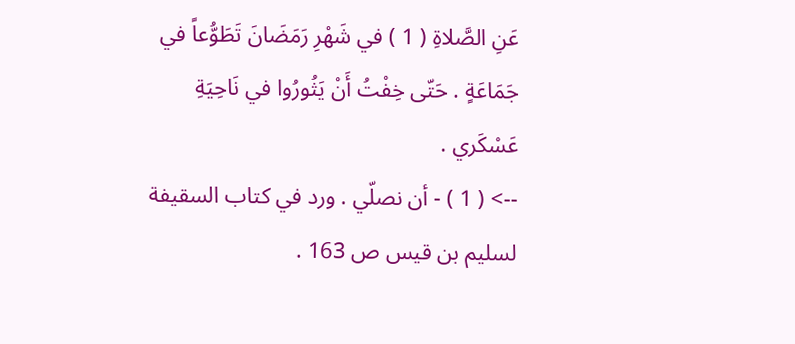عَنِ الصَّلاةِ ( 1 ) في شَهْرِ رَمَضَانَ تَطَوُّعاً في جَمَاعَةٍ . حَتّى خِفْتُ أَنْ يَثُورُوا في نَاحِيَةِ عَسْكَري .
--> ( 1 ) - أن نصلّي . ورد في كتاب السقيفة لسليم بن قيس ص 163 .